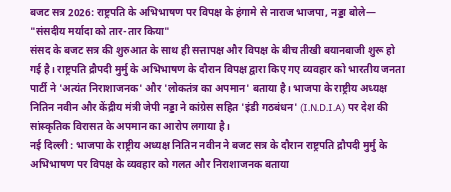बजट सत्र 2026: राष्ट्रपति के अभिभाषण पर विपक्ष के हंगामे से नाराज भाजपा, नड्डा बोले— "संसदीय मर्यादा को तार-तार किया"
संसद के बजट सत्र की शुरुआत के साथ ही सत्तापक्ष और विपक्ष के बीच तीखी बयानबाजी शुरू हो गई है। राष्ट्रपति द्रौपदी मुर्मु के अभिभाषण के दौरान विपक्ष द्वारा किए गए व्यवहार को भारतीय जनता पार्टी ने 'अत्यंत निराशाजनक' और 'लोकतंत्र का अपमान' बताया है। भाजपा के राष्ट्रीय अध्यक्ष नितिन नवीन और केंद्रीय मंत्री जेपी नड्डा ने कांग्रेस सहित 'इंडी गठबंधन' (I.N.D.I.A) पर देश की सांस्कृतिक विरासत के अपमान का आरोप लगाया है।
नई दिल्ली : भाजपा के राष्ट्रीय अध्यक्ष नितिन नवीन ने बजट सत्र के दौरान राष्ट्रपति द्रौपदी मुर्मु के अभिभाषण पर विपक्ष के व्यवहार को गलत और निराशाजनक बताया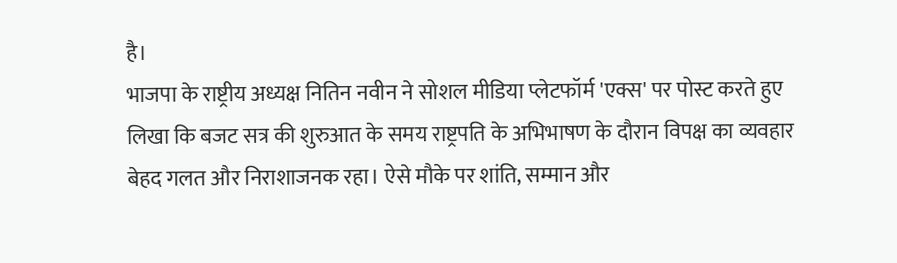है।
भाजपा के राष्ट्रीय अध्यक्ष नितिन नवीन ने सोशल मीडिया प्लेटफॉर्म 'एक्स' पर पोस्ट करते हुए लिखा कि बजट सत्र की शुरुआत के समय राष्ट्रपति के अभिभाषण के दौरान विपक्ष का व्यवहार बेहद गलत और निराशाजनक रहा। ऐसे मौके पर शांति, सम्मान और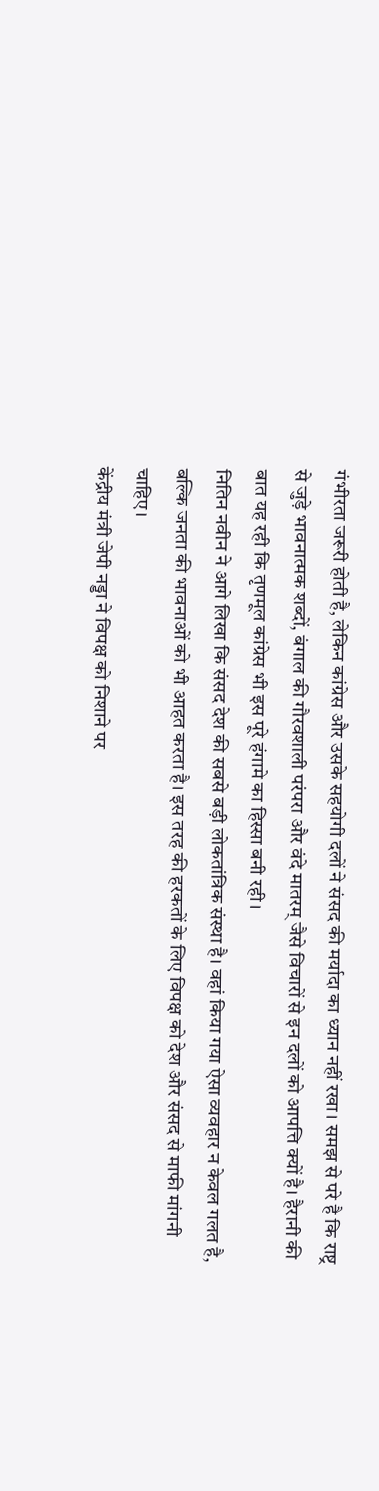गंभीरता जरूरी होती है, लेकिन कांग्रेस और उसके सहयोगी दलों ने संसद की मर्यादा का ध्यान नहीं रखा। समझ से परे है कि राष्ट्र से जुड़े भावनात्मक शब्दों, बंगाल की गौरवशाली परंपरा और वंदे मातरम् जैसे विचारों से इन दलों को आपत्ति क्यों है। हैरानी की बात यह रही कि तृणमूल कांग्रेस भी इस पूरे हंगामे का हिस्सा बनी रही।
नितिन नवीन ने आगे लिखा कि संसद देश की सबसे बड़ी लोकतांत्रिक संस्था है। वहां किया गया ऐसा व्यवहार न केवल गलत है, बल्कि जनता की भावनाओं को भी आहत करता है। इस तरह की हरकतों के लिए विपक्ष को देश और संसद से माफी मांगनी चाहिए।
केंद्रीय मंत्री जेपी नड्डा ने विपक्ष को निशाने पर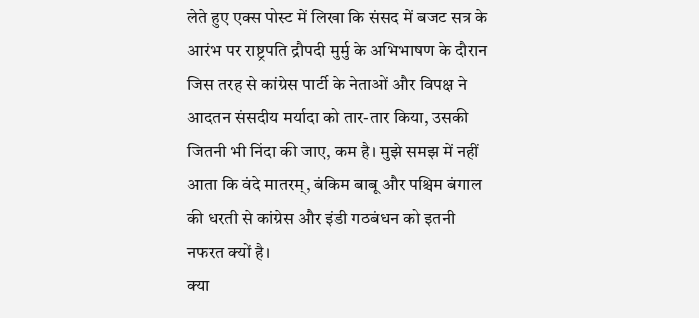लेते हुए एक्स पोस्ट में लिखा कि संसद में बजट सत्र के आरंभ पर राष्ट्रपति द्रौपदी मुर्मु के अभिभाषण के दौरान जिस तरह से कांग्रेस पार्टी के नेताओं और विपक्ष ने आदतन संसदीय मर्यादा को तार-तार किया, उसकी जितनी भी निंदा की जाए, कम है। मुझे समझ में नहीं आता कि वंदे मातरम्, बंकिम बाबू और पश्चिम बंगाल की धरती से कांग्रेस और इंडी गठबंधन को इतनी नफरत क्यों है।
क्या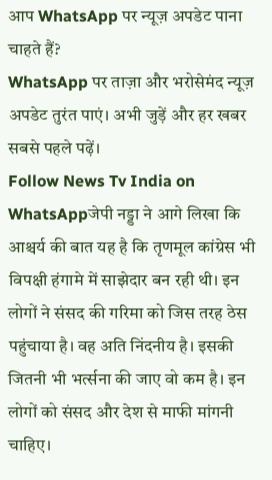आप WhatsApp पर न्यूज़ अपडेट पाना चाहते हैं?
WhatsApp पर ताज़ा और भरोसेमंद न्यूज़ अपडेट तुरंत पाएं। अभी जुड़ें और हर खबर सबसे पहले पढ़ें।
Follow News Tv India on WhatsAppजेपी नड्डा ने आगे लिखा कि आश्चर्य की बात यह है कि तृणमूल कांग्रेस भी विपक्षी हंगामे में साझेदार बन रही थी। इन लोगों ने संसद की गरिमा को जिस तरह ठेस पहुंचाया है। वह अति निंदनीय है। इसकी जितनी भी भर्त्सना की जाए वो कम है। इन लोगों को संसद और देश से माफी मांगनी चाहिए।